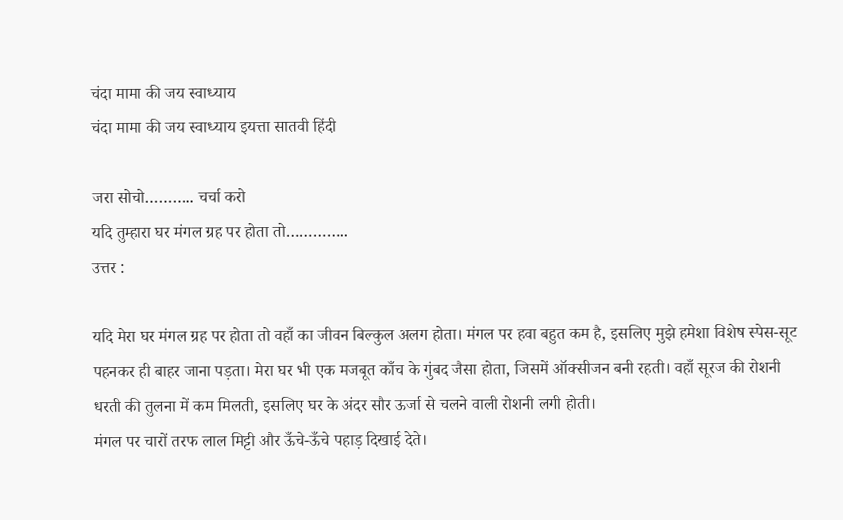चंदा मामा की जय स्वाध्याय
चंदा मामा की जय स्वाध्याय इयत्ता सातवी हिंदी

जरा सोचो……….. चर्चा करो
यदि तुम्हारा घर मंगल ग्रह पर होता तो…………..
उत्तर :

यदि मेरा घर मंगल ग्रह पर होता तो वहाँ का जीवन बिल्कुल अलग होता। मंगल पर हवा बहुत कम है, इसलिए मुझे हमेशा विशेष स्पेस-सूट पहनकर ही बाहर जाना पड़ता। मेरा घर भी एक मजबूत काँच के गुंबद जैसा होता, जिसमें ऑक्सीजन बनी रहती। वहाँ सूरज की रोशनी धरती की तुलना में कम मिलती, इसलिए घर के अंदर सौर ऊर्जा से चलने वाली रोशनी लगी होती।
मंगल पर चारों तरफ लाल मिट्टी और ऊँचे-ऊँचे पहाड़ दिखाई देते।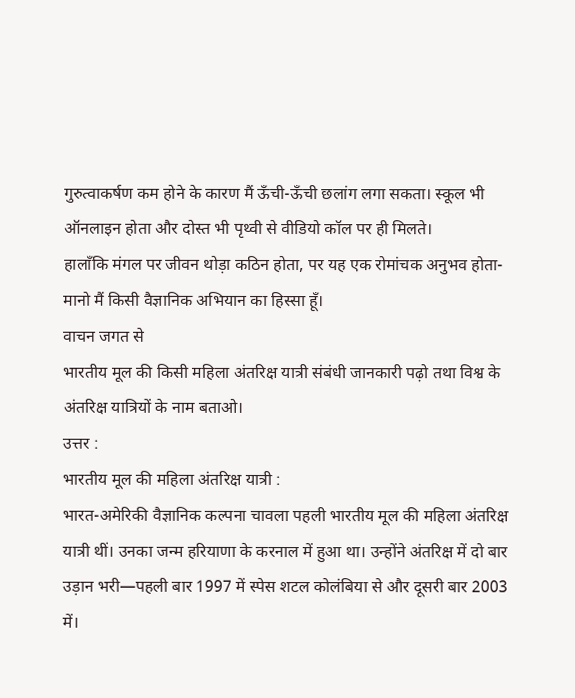गुरुत्वाकर्षण कम होने के कारण मैं ऊँची-ऊँची छलांग लगा सकता। स्कूल भी ऑनलाइन होता और दोस्त भी पृथ्वी से वीडियो कॉल पर ही मिलते।
हालाँकि मंगल पर जीवन थोड़ा कठिन होता, पर यह एक रोमांचक अनुभव होता-मानो मैं किसी वैज्ञानिक अभियान का हिस्सा हूँ।
वाचन जगत से
भारतीय मूल की किसी महिला अंतरिक्ष यात्री संबंधी जानकारी पढ़ो तथा विश्व के अंतरिक्ष यात्रियों के नाम बताओ।
उत्तर :
भारतीय मूल की महिला अंतरिक्ष यात्री :
भारत-अमेरिकी वैज्ञानिक कल्पना चावला पहली भारतीय मूल की महिला अंतरिक्ष यात्री थीं। उनका जन्म हरियाणा के करनाल में हुआ था। उन्होंने अंतरिक्ष में दो बार उड़ान भरी—पहली बार 1997 में स्पेस शटल कोलंबिया से और दूसरी बार 2003 में।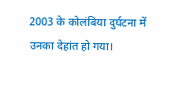2003 के कोलंबिया दुर्घटना में उनका देहांत हो गया।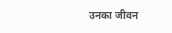उनका जीवन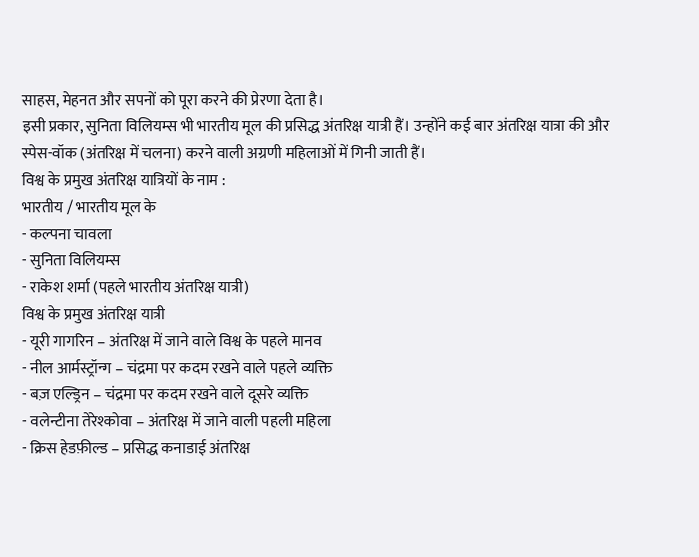साहस, मेहनत और सपनों को पूरा करने की प्रेरणा देता है।
इसी प्रकार, सुनिता विलियम्स भी भारतीय मूल की प्रसिद्ध अंतरिक्ष यात्री हैं। उन्होंने कई बार अंतरिक्ष यात्रा की और स्पेस-वॉक (अंतरिक्ष में चलना) करने वाली अग्रणी महिलाओं में गिनी जाती हैं।
विश्व के प्रमुख अंतरिक्ष यात्रियों के नाम :
भारतीय / भारतीय मूल के
- कल्पना चावला
- सुनिता विलियम्स
- राकेश शर्मा (पहले भारतीय अंतरिक्ष यात्री)
विश्व के प्रमुख अंतरिक्ष यात्री
- यूरी गागरिन – अंतरिक्ष में जाने वाले विश्व के पहले मानव
- नील आर्मस्ट्रॉन्ग – चंद्रमा पर कदम रखने वाले पहले व्यक्ति
- बज़ एल्ड्रिन – चंद्रमा पर कदम रखने वाले दूसरे व्यक्ति
- वलेन्टीना तेरेश्कोवा – अंतरिक्ष में जाने वाली पहली महिला
- क्रिस हेडफ़ील्ड – प्रसिद्ध कनाडाई अंतरिक्ष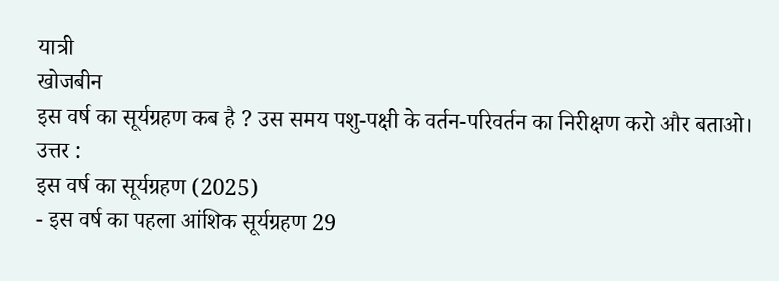यात्री
खोजबीन
इस वर्ष का सूर्यग्रहण कब है ? उस समय पशु-पक्षी के वर्तन-परिवर्तन का निरीक्षण करो और बताओ।
उत्तर :
इस वर्ष का सूर्यग्रहण (2025)
- इस वर्ष का पहला आंशिक सूर्यग्रहण 29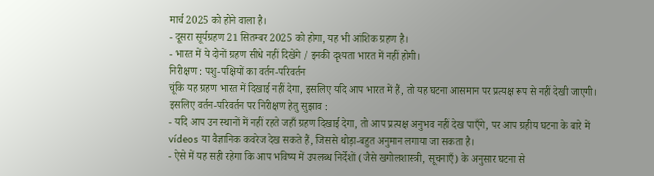मार्च 2025 को होने वाला है।
- दूसरा सूर्यग्रहण 21 सितम्बर 2025 को होगा, यह भी आंशिक ग्रहण है।
- भारत में ये दोनों ग्रहण सीधे नहीं दिखेंगे / इनकी दृश्यता भारत में नहीं होगी।
निरीक्षण : पशु-पक्षियों का वर्तन-परिवर्तन
चूंकि यह ग्रहण भारत में दिखाई नहीं देगा, इसलिए यदि आप भारत में हैं, तो यह घटना आसमान पर प्रत्यक्ष रूप से नहीं देखी जाएगी।
इसलिए वर्तन-परिवर्तन पर निरीक्षण हेतु सुझाव :
- यदि आप उन स्थानों में नहीं रहते जहाँ ग्रहण दिखाई देगा, तो आप प्रत्यक्ष अनुभव नहीं देख पाएँगे, पर आप ग्रहीय घटना के बारे में vídeos या वैज्ञानिक कवरेज देख सकते हैं, जिससे थोड़ा-बहुत अनुमान लगाया जा सकता है।
- ऐसे में यह सही रहेगा कि आप भविष्य में उपलब्ध निर्देशों (जैसे खगोलशास्त्री, सूचनाएँ) के अनुसार घटना से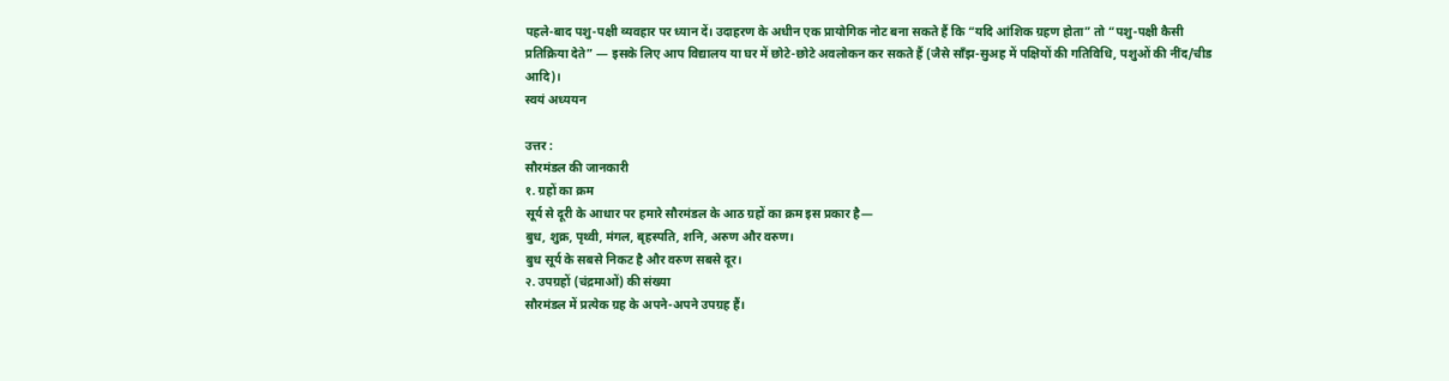पहले-बाद पशु-पक्षी व्यवहार पर ध्यान दें। उदाहरण के अधीन एक प्रायोगिक नोट बना सकते हैं कि “यदि आंशिक ग्रहण होता” तो “पशु-पक्षी कैसी प्रतिक्रिया देते” — इसके लिए आप विद्यालय या घर में छोटे-छोटे अवलोकन कर सकते हैं (जैसे साँझ-सुअह में पक्षियों की गतिविधि, पशुओं की नींद/चीड आदि)।
स्वयं अध्ययन

उत्तर :
सौरमंडल की जानकारी
१. ग्रहों का क्रम
सूर्य से दूरी के आधार पर हमारे सौरमंडल के आठ ग्रहों का क्रम इस प्रकार है—
बुध, शुक्र, पृथ्वी, मंगल, बृहस्पति, शनि, अरुण और वरुण।
बुध सूर्य के सबसे निकट है और वरुण सबसे दूर।
२. उपग्रहों (चंद्रमाओं) की संख्या
सौरमंडल में प्रत्येक ग्रह के अपने-अपने उपग्रह हैं।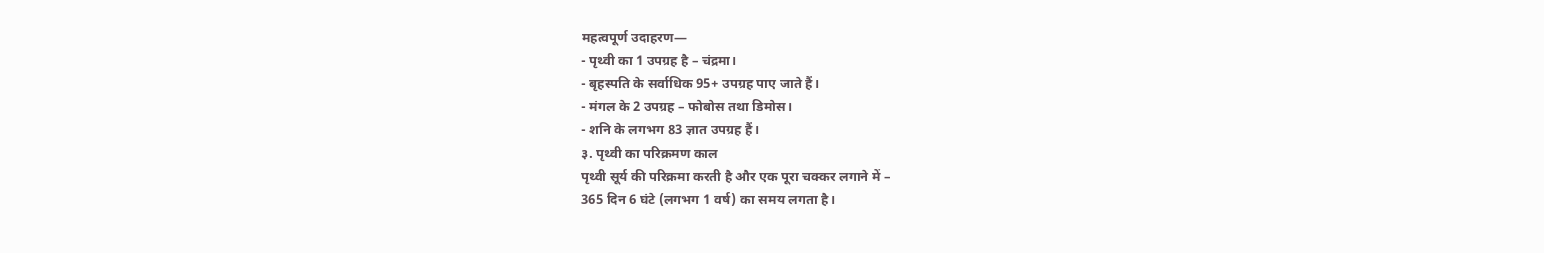महत्वपूर्ण उदाहरण—
- पृथ्वी का 1 उपग्रह है – चंद्रमा।
- बृहस्पति के सर्वाधिक 95+ उपग्रह पाए जाते हैं।
- मंगल के 2 उपग्रह – फोबोस तथा डिमोस।
- शनि के लगभग 83 ज्ञात उपग्रह हैं।
३. पृथ्वी का परिक्रमण काल
पृथ्वी सूर्य की परिक्रमा करती है और एक पूरा चक्कर लगाने में –
365 दिन 6 घंटे (लगभग 1 वर्ष) का समय लगता है।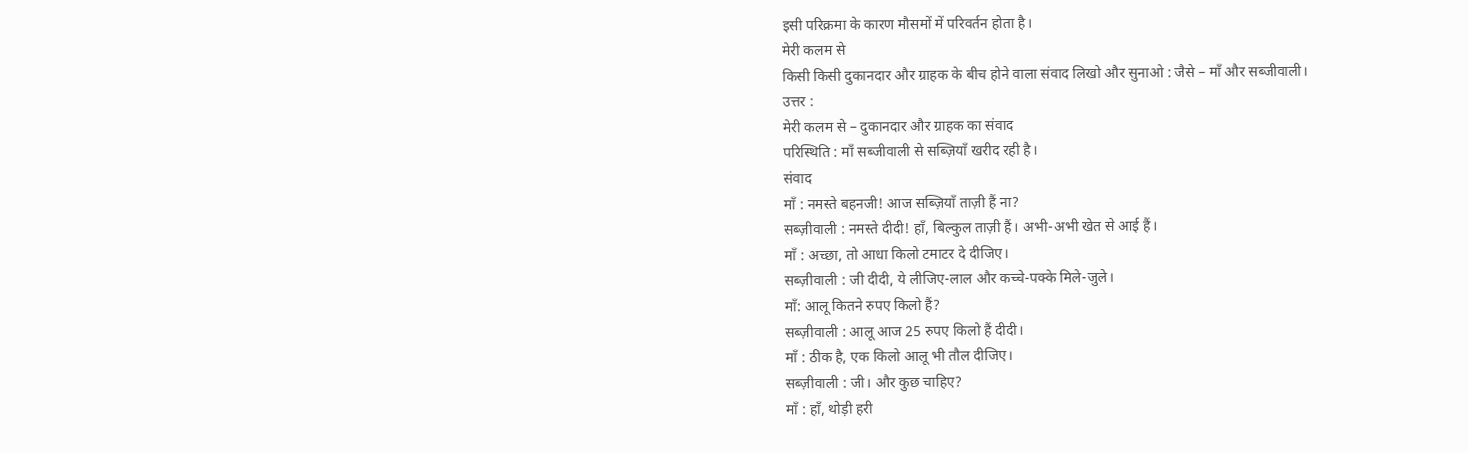इसी परिक्रमा के कारण मौसमों में परिवर्तन होता है।
मेरी कलम से
किसी किसी दुकानदार और ग्राहक के बीच होने वाला संवाद लिखो और सुनाओ : जैसे – माँ और सब्जीवाली।
उत्तर :
मेरी कलम से – दुकानदार और ग्राहक का संवाद
परिस्थिति : माँ सब्जीवाली से सब्ज़ियाँ खरीद रही है।
संवाद
माँ : नमस्ते बहनजी! आज सब्ज़ियाँ ताज़ी हैं ना?
सब्ज़ीवाली : नमस्ते दीदी! हाँ, बिल्कुल ताज़ी हैं। अभी-अभी खेत से आई हैं।
माँ : अच्छा, तो आधा किलो टमाटर दे दीजिए।
सब्ज़ीवाली : जी दीदी, ये लीजिए-लाल और कच्चे-पक्के मिले-जुले।
माँ: आलू कितने रुपए किलो हैं?
सब्ज़ीवाली : आलू आज 25 रुपए किलो हैं दीदी।
माँ : ठीक है, एक किलो आलू भी तौल दीजिए।
सब्ज़ीवाली : जी। और कुछ चाहिए?
माँ : हाँ, थोड़ी हरी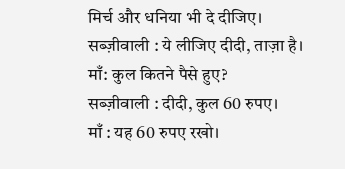मिर्च और धनिया भी दे दीजिए।
सब्ज़ीवाली : ये लीजिए दीदी, ताज़ा है।
माँ: कुल कितने पैसे हुए?
सब्ज़ीवाली : दीदी, कुल 60 रुपए।
माँ : यह 60 रुपए रखो।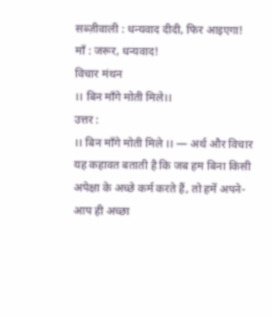सब्ज़ीवाली : धन्यवाद दीदी, फिर आइएगा!
माँ : जरूर, धन्यवाद!
विचार मंथन
।। बिन माँगे मोती मिले।।
उत्तर :
।। बिन माँगे मोती मिले ।। — अर्थ और विचार
यह कहावत बताती है कि जब हम बिना किसी अपेक्षा के अच्छे कर्म करते हैं, तो हमें अपने-आप ही अच्छा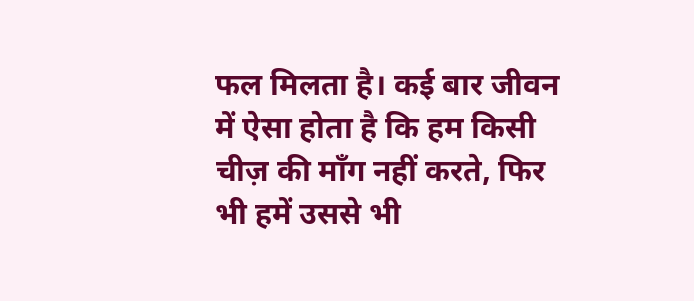फल मिलता है। कई बार जीवन में ऐसा होता है कि हम किसी चीज़ की माँग नहीं करते, फिर भी हमें उससे भी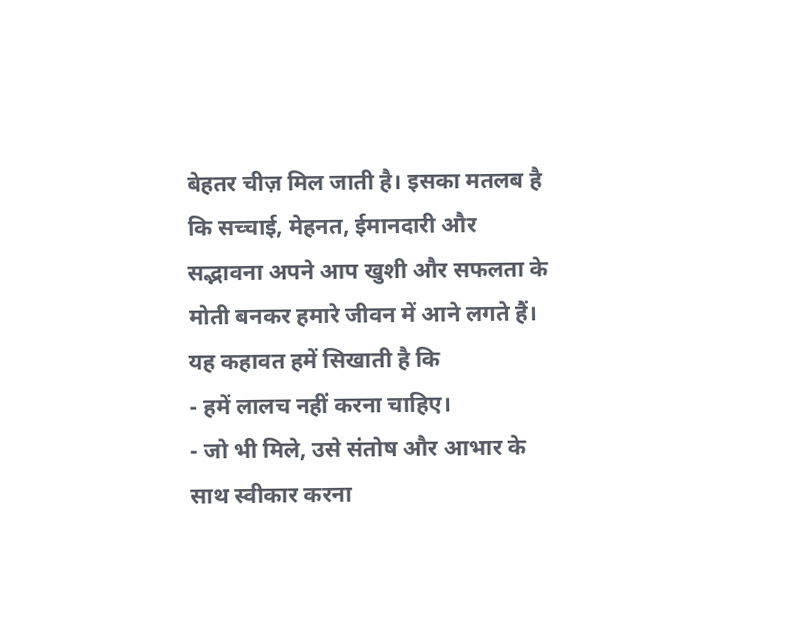बेहतर चीज़ मिल जाती है। इसका मतलब है कि सच्चाई, मेहनत, ईमानदारी और सद्भावना अपने आप खुशी और सफलता के मोती बनकर हमारे जीवन में आने लगते हैं।
यह कहावत हमें सिखाती है कि
- हमें लालच नहीं करना चाहिए।
- जो भी मिले, उसे संतोष और आभार के साथ स्वीकार करना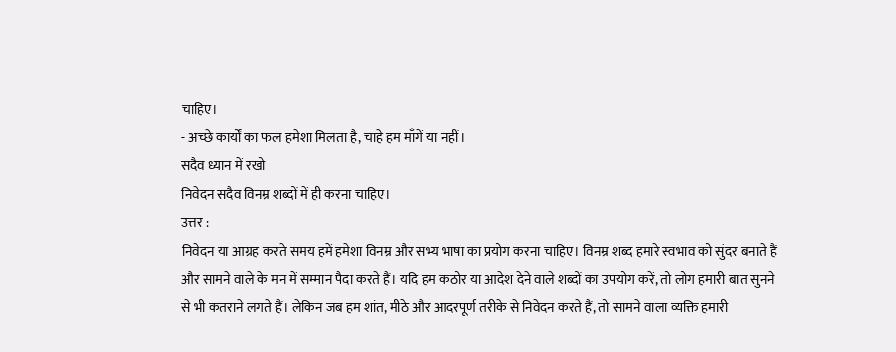चाहिए।
- अच्छे कार्यों का फल हमेशा मिलता है, चाहे हम माँगें या नहीं।
सदैव ध्यान में रखो
निवेदन सदैव विनम्र शब्दों में ही करना चाहिए।
उत्तर :
निवेदन या आग्रह करते समय हमें हमेशा विनम्र और सभ्य भाषा का प्रयोग करना चाहिए। विनम्र शब्द हमारे स्वभाव को सुंदर बनाते हैं और सामने वाले के मन में सम्मान पैदा करते हैं। यदि हम कठोर या आदेश देने वाले शब्दों का उपयोग करें, तो लोग हमारी बात सुनने से भी कतराने लगते हैं। लेकिन जब हम शांत, मीठे और आदरपूर्ण तरीके से निवेदन करते हैं, तो सामने वाला व्यक्ति हमारी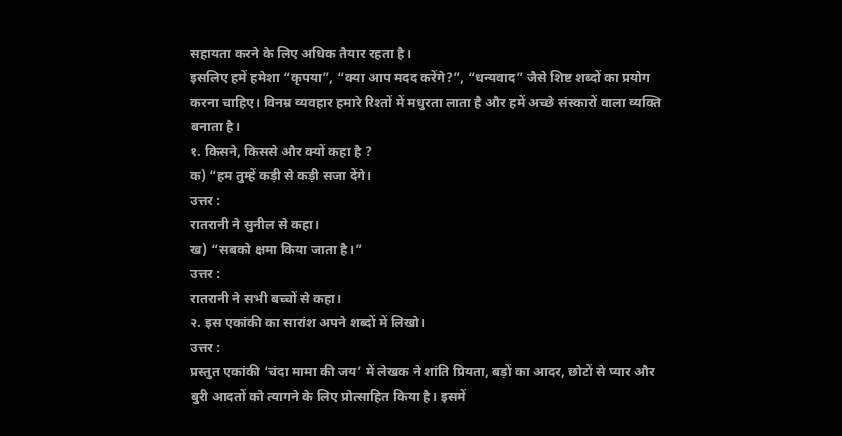सहायता करने के लिए अधिक तैयार रहता है।
इसलिए हमें हमेशा “कृपया”, “क्या आप मदद करेंगे?”, “धन्यवाद” जैसे शिष्ट शब्दों का प्रयोग करना चाहिए। विनम्र व्यवहार हमारे रिश्तों में मधुरता लाता है और हमें अच्छे संस्कारों वाला व्यक्ति बनाता है।
१. किसने, किससे और क्यों कहा है ?
क) “हम तुम्हें कड़ी से कड़ी सजा देंगे।
उत्तर :
रातरानी ने सुनील से कहा।
ख) “सबको क्षमा किया जाता है।”
उत्तर :
रातरानी ने सभी बच्चों से कहा।
२. इस एकांकी का सारांश अपने शब्दों में लिखो।
उत्तर :
प्रस्तुत एकांकी ‘चंदा मामा की जय’ में लेखक ने शांति प्रियता, बड़ों का आदर, छोटों से प्यार और बुरी आदतों को त्यागने के लिए प्रोत्साहित किया है। इसमें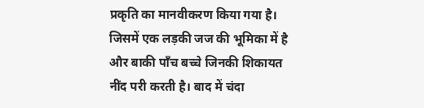प्रकृति का मानवीकरण किया गया है। जिसमें एक लड़की जज की भूमिका में है और बाकी पाँच बच्चे जिनकी शिकायत नींद परी करती है। बाद में चंदा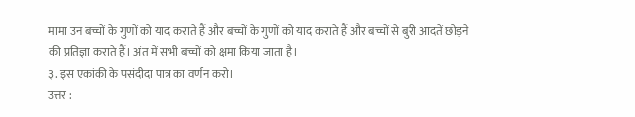मामा उन बच्चों के गुणों को याद कराते हैं और बच्चों के गुणों को याद कराते हैं और बच्चों से बुरी आदतें छोड़ने की प्रतिज्ञा कराते हैं। अंत में सभी बच्चों को क्षमा किया जाता है।
३. इस एकांकी के पसंदीदा पात्र का वर्णन करो।
उत्तर :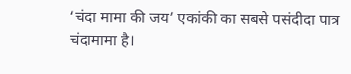‘चंदा मामा की जय’ एकांकी का सबसे पसंदीदा पात्र चंदामामा है।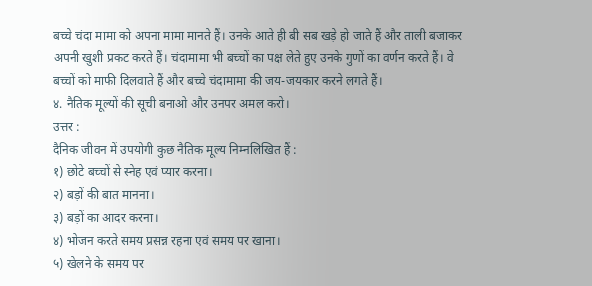बच्चे चंदा मामा को अपना मामा मानते हैं। उनके आते ही बी सब खड़े हो जाते हैं और ताली बजाकर अपनी खुशी प्रकट करते हैं। चंदामामा भी बच्चों का पक्ष लेते हुए उनके गुणों का वर्णन करते हैं। वे बच्चों को माफी दिलवाते हैं और बच्चे चंदामामा की जय-जयकार करने लगते हैं।
४. नैतिक मूल्यों की सूची बनाओ और उनपर अमल करो।
उत्तर :
दैनिक जीवन में उपयोगी कुछ नैतिक मूल्य निम्नलिखित हैं :
१) छोटे बच्चों से स्नेह एवं प्यार करना।
२) बड़ों की बात मानना।
३) बड़ों का आदर करना।
४) भोजन करते समय प्रसन्न रहना एवं समय पर खाना।
५) खेलने के समय पर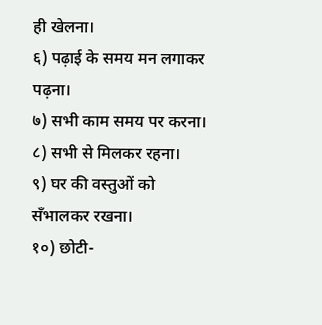ही खेलना।
६) पढ़ाई के समय मन लगाकर पढ़ना।
७) सभी काम समय पर करना।
८) सभी से मिलकर रहना।
९) घर की वस्तुओं को सँभालकर रखना।
१०) छोटी-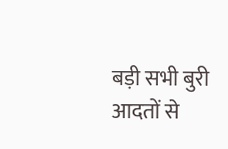बड़ी सभी बुरी आदतों से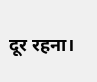दूर रहना।